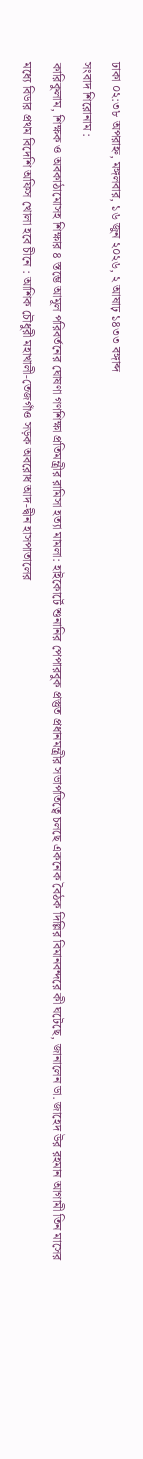ঢাকা ০২:৩৮ অপরাহ্ন, মঙ্গলবার, ১৬ জুন ২০২৬, ২ আষাঢ় ১৪৩৩ বঙ্গাব্দ
সংবাদ শিরোনাম :
কারিকুলাম, শিক্ষক ও অবকাঠামোসহ শিক্ষার ৪ স্তম্ভে আমূল পরিবর্তনের ঘোষণা গণশিক্ষা প্রতিমন্ত্রীর রামিসা হত্যা মামলা: হাইকোর্টে শুনানির পেপারবুক প্রস্তুত প্রধানমন্ত্রীর সভাপতিত্বে চলছে একনেক বৈঠক দিল্লির বিমানবন্দরে কী ঘটেছে, জানালেন ডা. জাহেদ উর রহমান আগামী তিন মাসের মধ্যে বিডার প্রথম বিদেশি অফিস খোলা হবে চীনে : আশিক চৌধুরী মহাখালী-তেজগাঁও সড়ক অবরোধ আদ-দ্বীন হাসপাতালের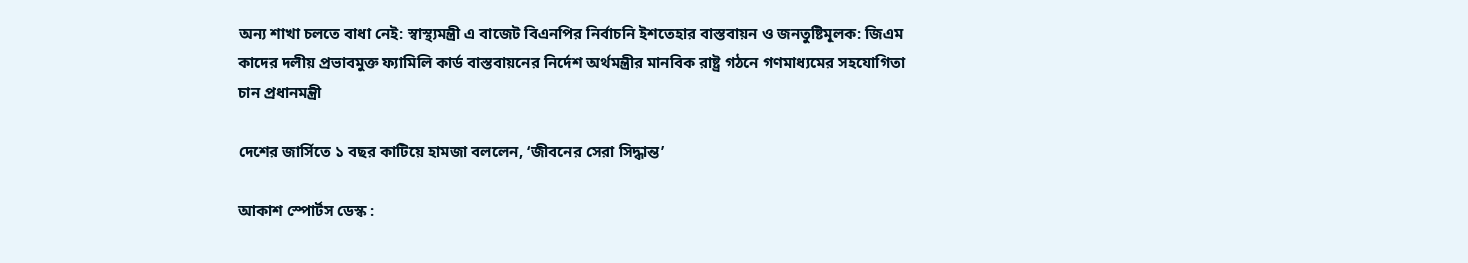অন্য শাখা চলতে বাধা নেই: স্বাস্থ্যমন্ত্রী এ বাজেট বিএনপির নির্বাচনি ইশতেহার বাস্তবায়ন ও জনতুষ্টিমূলক: জিএম কাদের দলীয় প্রভাবমুক্ত ফ্যামিলি কার্ড বাস্তবায়নের নির্দেশ অর্থমন্ত্রীর মানবিক রাষ্ট্র গঠনে গণমাধ্যমের সহযোগিতা চান প্রধানমন্ত্রী

দেশের জার্সিতে ১ বছর কাটিয়ে হামজা বললেন, ‘জীবনের সেরা সিদ্ধান্ত’

আকাশ স্পোর্টস ডেস্ক :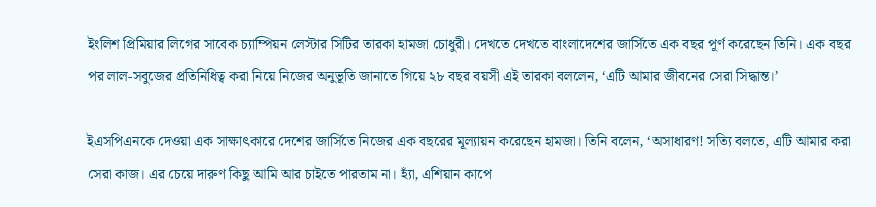ইংলিশ প্রিমিয়ার লিগের সাবেক চ্যাম্পিয়ন লেস্টার সিটির তারকা হামজা চোধুরী। দেখতে দেখতে বাংলাদেশের জার্সিতে এক বছর পূর্ণ করেছেন তিনি। এক বছর পর লাল-সবুজের প্রতিনিধিত্ব করা নিয়ে নিজের অনুভূতি জানাতে গিয়ে ২৮ বছর বয়সী এই তারকা বললেন, ‘এটি আমার জীবনের সেরা সিদ্ধান্ত।’

ইএসপিএনকে দেওয়া এক সাক্ষাৎকারে দেশের জার্সিতে নিজের এক বছরের মূল্যায়ন করেছেন হামজা। তিনি বলেন, ‘অসাধারণ! সত্যি বলতে, এটি আমার করা সেরা কাজ। এর চেয়ে দারুণ কিছু আমি আর চাইতে পারতাম না। হ্যাঁ, এশিয়ান কাপে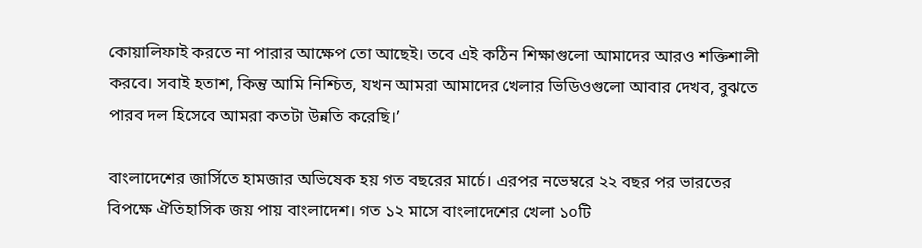কোয়ালিফাই করতে না পারার আক্ষেপ তো আছেই। তবে এই কঠিন শিক্ষাগুলো আমাদের আরও শক্তিশালী করবে। সবাই হতাশ, কিন্তু আমি নিশ্চিত, যখন আমরা আমাদের খেলার ভিডিওগুলো আবার দেখব, বুঝতে পারব দল হিসেবে আমরা কতটা উন্নতি করেছি।’

বাংলাদেশের জার্সিতে হামজার অভিষেক হয় গত বছরের মার্চে। এরপর নভেম্বরে ২২ বছর পর ভারতের বিপক্ষে ঐতিহাসিক জয় পায় বাংলাদেশ। গত ১২ মাসে বাংলাদেশের খেলা ১০টি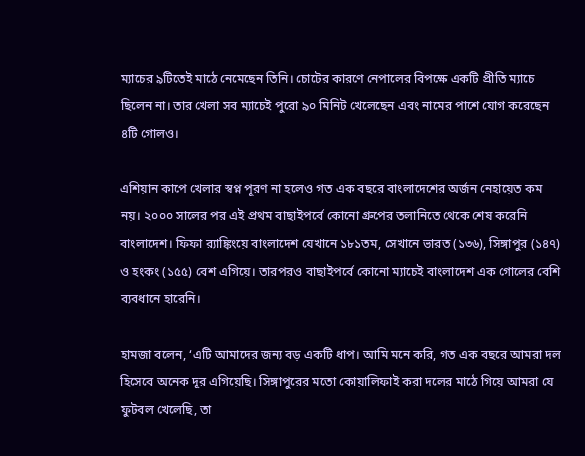ম্যাচের ৯টিতেই মাঠে নেমেছেন তিনি। চোটের কারণে নেপালের বিপক্ষে একটি প্রীতি ম্যাচে ছিলেন না। তার খেলা সব ম্যাচেই পুরো ৯০ মিনিট খেলেছেন এবং নামের পাশে যোগ করেছেন ৪টি গোলও।

এশিয়ান কাপে খেলার স্বপ্ন পূরণ না হলেও গত এক বছরে বাংলাদেশের অর্জন নেহায়েত কম নয়। ২০০০ সালের পর এই প্রথম বাছাইপর্বে কোনো গ্রুপের তলানিতে থেকে শেষ করেনি বাংলাদেশ। ফিফা র‍্যাঙ্কিংয়ে বাংলাদেশ যেখানে ১৮১তম, সেখানে ভারত (১৩৬), সিঙ্গাপুর (১৪৭) ও হংকং (১৫৫) বেশ এগিয়ে। তারপরও বাছাইপর্বে কোনো ম্যাচেই বাংলাদেশ এক গোলের বেশি ব্যবধানে হারেনি।

হামজা বলেন, ‘এটি আমাদের জন্য বড় একটি ধাপ। আমি মনে করি, গত এক বছরে আমরা দল হিসেবে অনেক দূর এগিয়েছি। সিঙ্গাপুরের মতো কোয়ালিফাই করা দলের মাঠে গিয়ে আমরা যে ফুটবল খেলেছি, তা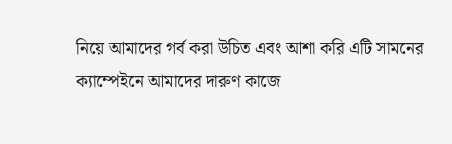নিয়ে আমাদের গর্ব করা উচিত এবং আশা করি এটি সামনের ক্যাম্পেইনে আমাদের দারুণ কাজে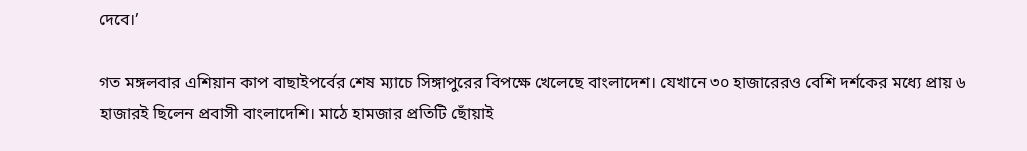দেবে।’

গত মঙ্গলবার এশিয়ান কাপ বাছাইপর্বের শেষ ম্যাচে সিঙ্গাপুরের বিপক্ষে খেলেছে বাংলাদেশ। যেখানে ৩০ হাজারেরও বেশি দর্শকের মধ্যে প্রায় ৬ হাজারই ছিলেন প্রবাসী বাংলাদেশি। মাঠে হামজার প্রতিটি ছোঁয়াই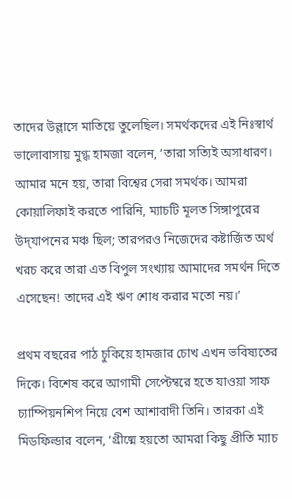তাদের উল্লাসে মাতিয়ে তুলেছিল। সমর্থকদের এই নিঃস্বার্থ ভালোবাসায় মুগ্ধ হামজা বলেন, ‘তারা সত্যিই অসাধারণ। আমার মনে হয়, তারা বিশ্বের সেরা সমর্থক। আমরা কোয়ালিফাই করতে পারিনি, ম্যাচটি মূলত সিঙ্গাপুরের উদ্‌যাপনের মঞ্চ ছিল; তারপরও নিজেদের কষ্টার্জিত অর্থ খরচ করে তারা এত বিপুল সংখ্যায় আমাদের সমর্থন দিতে এসেছেন! তাদের এই ঋণ শোধ করার মতো নয়।’

প্রথম বছরের পাঠ চুকিয়ে হামজার চোখ এখন ভবিষ্যতের দিকে। বিশেষ করে আগামী সেপ্টেম্বরে হতে যাওয়া সাফ চ্যাম্পিয়নশিপ নিয়ে বেশ আশাবাদী তিনি। তারকা এই মিডফিল্ডার বলেন, ‘গ্রীষ্মে হয়তো আমরা কিছু প্রীতি ম্যাচ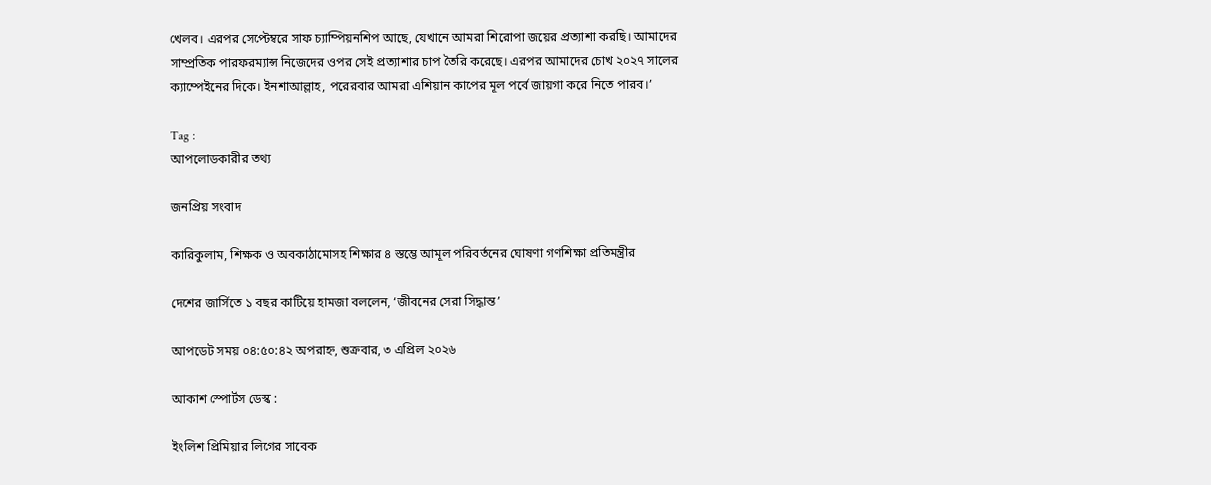খেলব। এরপর সেপ্টেম্বরে সাফ চ্যাম্পিয়নশিপ আছে, যেখানে আমরা শিরোপা জয়ের প্রত্যাশা করছি। আমাদের সাম্প্রতিক পারফরম্যান্স নিজেদের ওপর সেই প্রত্যাশার চাপ তৈরি করেছে। এরপর আমাদের চোখ ২০২৭ সালের ক্যাম্পেইনের দিকে। ইনশাআল্লাহ, পরেরবার আমরা এশিয়ান কাপের মূল পর্বে জায়গা করে নিতে পারব।’

Tag :
আপলোডকারীর তথ্য

জনপ্রিয় সংবাদ

কারিকুলাম, শিক্ষক ও অবকাঠামোসহ শিক্ষার ৪ স্তম্ভে আমূল পরিবর্তনের ঘোষণা গণশিক্ষা প্রতিমন্ত্রীর

দেশের জার্সিতে ১ বছর কাটিয়ে হামজা বললেন, ‘জীবনের সেরা সিদ্ধান্ত’

আপডেট সময় ০৪:৫০:৪২ অপরাহ্ন, শুক্রবার, ৩ এপ্রিল ২০২৬

আকাশ স্পোর্টস ডেস্ক :

ইংলিশ প্রিমিয়ার লিগের সাবেক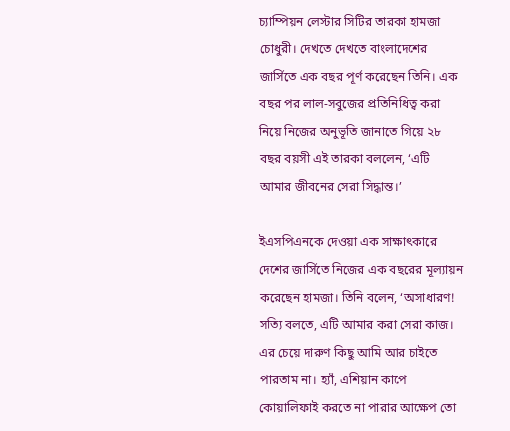চ্যাম্পিয়ন লেস্টার সিটির তারকা হামজা চোধুরী। দেখতে দেখতে বাংলাদেশের জার্সিতে এক বছর পূর্ণ করেছেন তিনি। এক বছর পর লাল-সবুজের প্রতিনিধিত্ব করা নিয়ে নিজের অনুভূতি জানাতে গিয়ে ২৮ বছর বয়সী এই তারকা বললেন, ‘এটি আমার জীবনের সেরা সিদ্ধান্ত।’

ইএসপিএনকে দেওয়া এক সাক্ষাৎকারে দেশের জার্সিতে নিজের এক বছরের মূল্যায়ন করেছেন হামজা। তিনি বলেন, ‘অসাধারণ! সত্যি বলতে, এটি আমার করা সেরা কাজ। এর চেয়ে দারুণ কিছু আমি আর চাইতে পারতাম না। হ্যাঁ, এশিয়ান কাপে কোয়ালিফাই করতে না পারার আক্ষেপ তো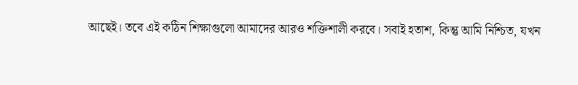আছেই। তবে এই কঠিন শিক্ষাগুলো আমাদের আরও শক্তিশালী করবে। সবাই হতাশ, কিন্তু আমি নিশ্চিত, যখন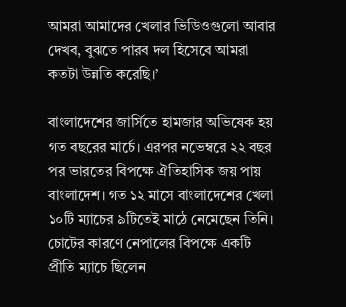আমরা আমাদের খেলার ভিডিওগুলো আবার দেখব, বুঝতে পারব দল হিসেবে আমরা কতটা উন্নতি করেছি।’

বাংলাদেশের জার্সিতে হামজার অভিষেক হয় গত বছরের মার্চে। এরপর নভেম্বরে ২২ বছর পর ভারতের বিপক্ষে ঐতিহাসিক জয় পায় বাংলাদেশ। গত ১২ মাসে বাংলাদেশের খেলা ১০টি ম্যাচের ৯টিতেই মাঠে নেমেছেন তিনি। চোটের কারণে নেপালের বিপক্ষে একটি প্রীতি ম্যাচে ছিলেন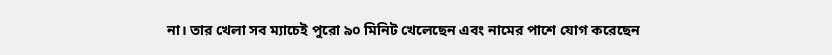না। তার খেলা সব ম্যাচেই পুরো ৯০ মিনিট খেলেছেন এবং নামের পাশে যোগ করেছেন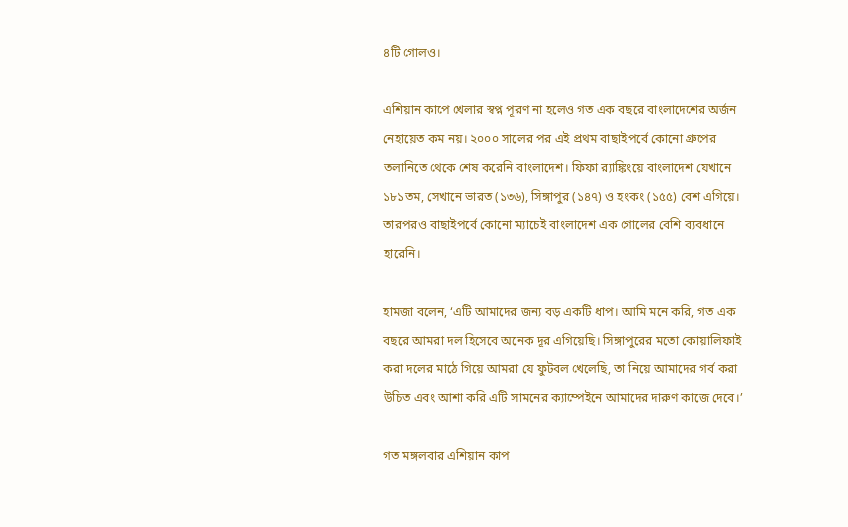৪টি গোলও।

এশিয়ান কাপে খেলার স্বপ্ন পূরণ না হলেও গত এক বছরে বাংলাদেশের অর্জন নেহায়েত কম নয়। ২০০০ সালের পর এই প্রথম বাছাইপর্বে কোনো গ্রুপের তলানিতে থেকে শেষ করেনি বাংলাদেশ। ফিফা র‍্যাঙ্কিংয়ে বাংলাদেশ যেখানে ১৮১তম, সেখানে ভারত (১৩৬), সিঙ্গাপুর (১৪৭) ও হংকং (১৫৫) বেশ এগিয়ে। তারপরও বাছাইপর্বে কোনো ম্যাচেই বাংলাদেশ এক গোলের বেশি ব্যবধানে হারেনি।

হামজা বলেন, ‘এটি আমাদের জন্য বড় একটি ধাপ। আমি মনে করি, গত এক বছরে আমরা দল হিসেবে অনেক দূর এগিয়েছি। সিঙ্গাপুরের মতো কোয়ালিফাই করা দলের মাঠে গিয়ে আমরা যে ফুটবল খেলেছি, তা নিয়ে আমাদের গর্ব করা উচিত এবং আশা করি এটি সামনের ক্যাম্পেইনে আমাদের দারুণ কাজে দেবে।’

গত মঙ্গলবার এশিয়ান কাপ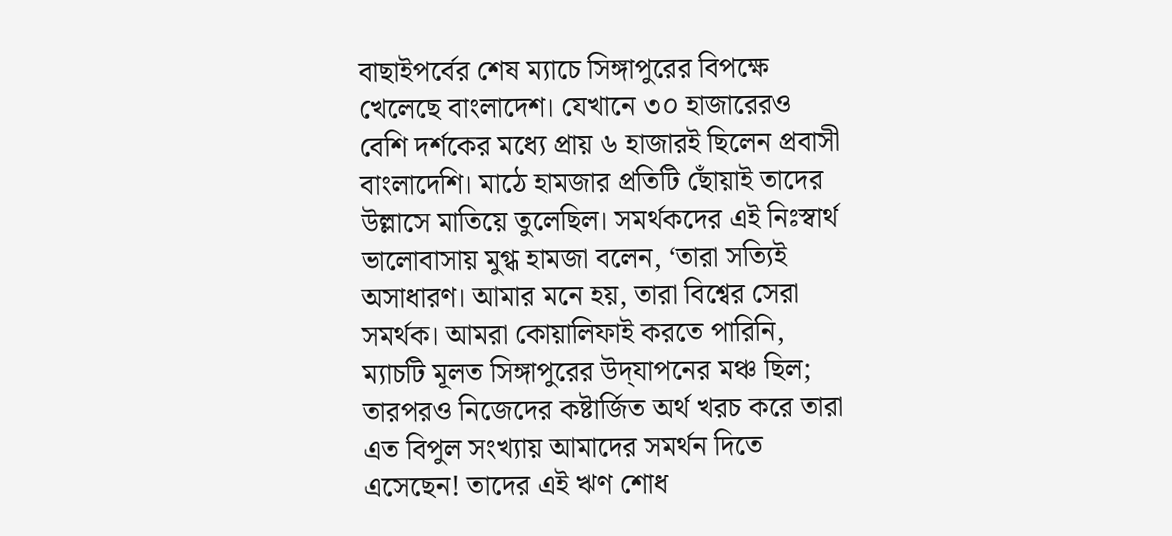বাছাইপর্বের শেষ ম্যাচে সিঙ্গাপুরের বিপক্ষে খেলেছে বাংলাদেশ। যেখানে ৩০ হাজারেরও বেশি দর্শকের মধ্যে প্রায় ৬ হাজারই ছিলেন প্রবাসী বাংলাদেশি। মাঠে হামজার প্রতিটি ছোঁয়াই তাদের উল্লাসে মাতিয়ে তুলেছিল। সমর্থকদের এই নিঃস্বার্থ ভালোবাসায় মুগ্ধ হামজা বলেন, ‘তারা সত্যিই অসাধারণ। আমার মনে হয়, তারা বিশ্বের সেরা সমর্থক। আমরা কোয়ালিফাই করতে পারিনি, ম্যাচটি মূলত সিঙ্গাপুরের উদ্‌যাপনের মঞ্চ ছিল; তারপরও নিজেদের কষ্টার্জিত অর্থ খরচ করে তারা এত বিপুল সংখ্যায় আমাদের সমর্থন দিতে এসেছেন! তাদের এই ঋণ শোধ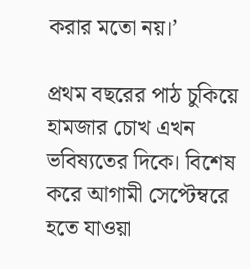করার মতো নয়।’

প্রথম বছরের পাঠ চুকিয়ে হামজার চোখ এখন ভবিষ্যতের দিকে। বিশেষ করে আগামী সেপ্টেম্বরে হতে যাওয়া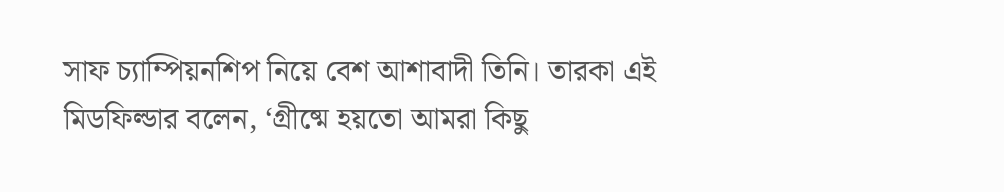সাফ চ্যাম্পিয়নশিপ নিয়ে বেশ আশাবাদী তিনি। তারকা এই মিডফিল্ডার বলেন, ‘গ্রীষ্মে হয়তো আমরা কিছু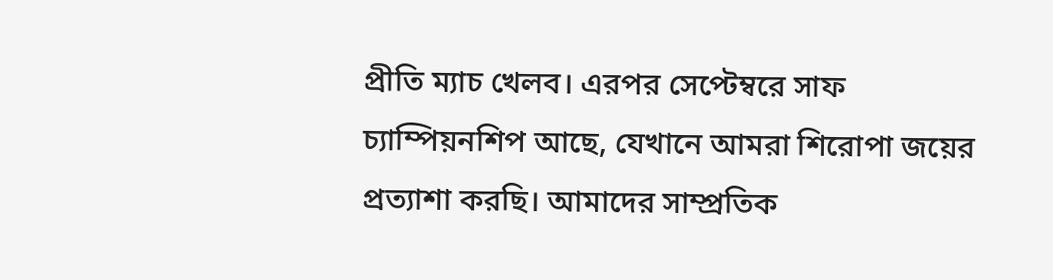প্রীতি ম্যাচ খেলব। এরপর সেপ্টেম্বরে সাফ চ্যাম্পিয়নশিপ আছে, যেখানে আমরা শিরোপা জয়ের প্রত্যাশা করছি। আমাদের সাম্প্রতিক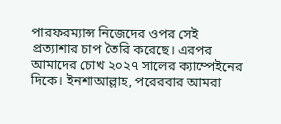পারফরম্যান্স নিজেদের ওপর সেই প্রত্যাশার চাপ তৈরি করেছে। এরপর আমাদের চোখ ২০২৭ সালের ক্যাম্পেইনের দিকে। ইনশাআল্লাহ, পরেরবার আমরা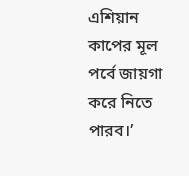এশিয়ান কাপের মূল পর্বে জায়গা করে নিতে পারব।’